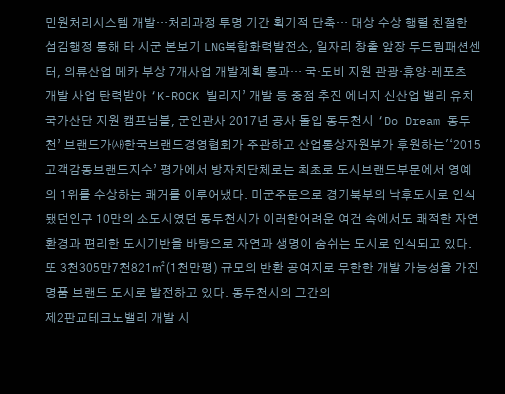민원처리시스템 개발…처리과정 투명 기간 획기적 단축… 대상 수상 행렬 친절한 섬김행정 통해 타 시군 본보기 LNG복합화력발전소, 일자리 창출 앞장 두드림패션센터, 의류산업 메카 부상 7개사업 개발계획 통과… 국·도비 지원 관광·휴양·레포츠 개발 사업 탄력받아 ‘K-ROCK 빌리지’ 개발 등 중점 추진 에너지 신산업 밸리 유치 국가산단 지원 캠프님블, 군인관사 2017년 공사 돌입 동두천시 ‘Do Dream 동두천’ 브랜드가㈔한국브랜드경영협회가 주관하고 산업통상자원부가 후원하는'‘2015 고객감동브랜드지수’ 평가에서 방자치단체로는 최초로 도시브랜드부문에서 영예의 1위를 수상하는 쾌거를 이루어냈다. 미군주둔으로 경기북부의 낙후도시로 인식됐던인구 10만의 소도시였던 동두천시가 이러한어려운 여건 속에서도 쾌적한 자연환경과 편리한 도시기반을 바탕으로 자연과 생명이 숨쉬는 도시로 인식되고 있다. 또 3천305만7천821㎡(1천만평) 규모의 반환 공여지로 무한한 개발 가능성을 가진 명품 브랜드 도시로 발전하고 있다. 동두천시의 그간의
제2판교테크노밸리 개발 시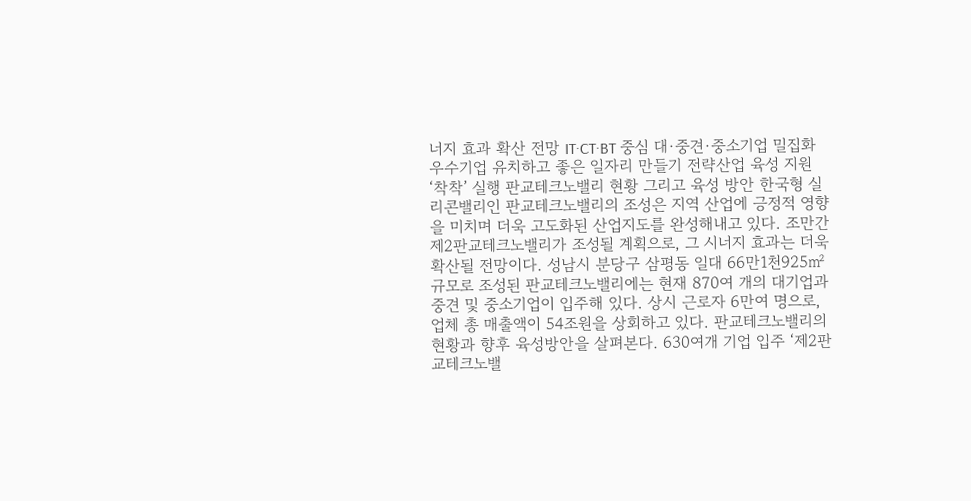너지 효과 확산 전망 IT·CT·BT 중심 대·중견·중소기업 밀집화 우수기업 유치하고 좋은 일자리 만들기 전략산업 육성 지원 ‘착착’ 실행 판교테크노밸리 현황 그리고 육성 방안 한국형 실리콘밸리인 판교테크노밸리의 조성은 지역 산업에 긍정적 영향을 미치며 더욱 고도화된 산업지도를 완성해내고 있다. 조만간 제2판교테크노밸리가 조성될 계획으로, 그 시너지 효과는 더욱 확산될 전망이다. 성남시 분당구 삼평동 일대 66만1천925㎡ 규모로 조성된 판교테크노밸리에는 현재 870여 개의 대기업과 중견 및 중소기업이 입주해 있다. 상시 근로자 6만여 명으로, 업체 총 매출액이 54조원을 상회하고 있다. 판교테크노밸리의 현황과 향후 육성방안을 살펴본다. 630여개 기업 입주 ‘제2판교테크노밸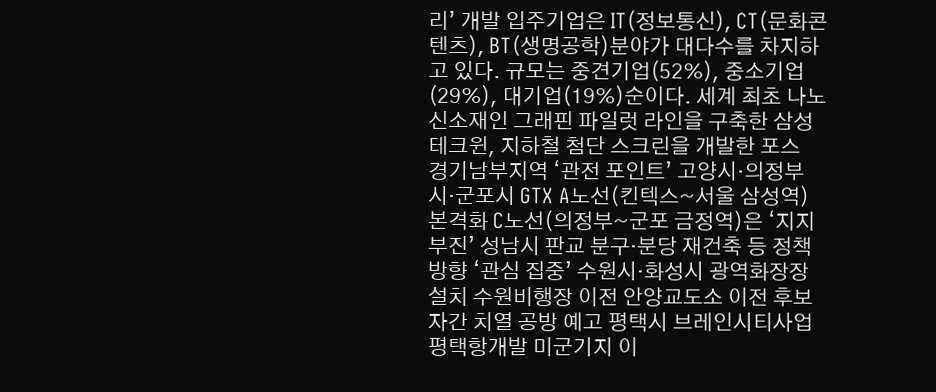리’ 개발 입주기업은 IT(정보통신), CT(문화콘텐츠), BT(생명공학)분야가 대다수를 차지하고 있다. 규모는 중견기업(52%), 중소기업(29%), 대기업(19%)순이다. 세계 최초 나노신소재인 그래핀 파일럿 라인을 구축한 삼성테크윈, 지하철 첨단 스크린을 개발한 포스
경기남부지역 ‘관전 포인트’ 고양시·의정부시·군포시 GTX A노선(킨텍스~서울 삼성역) 본격화 C노선(의정부~군포 금정역)은 ‘지지부진’ 성남시 판교 분구·분당 재건축 등 정책방향 ‘관심 집중’ 수원시·화성시 광역화장장 설치 수원비행장 이전 안양교도소 이전 후보자간 치열 공방 예고 평택시 브레인시티사업 평택항개발 미군기지 이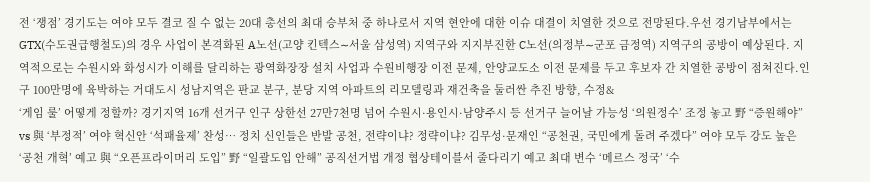전 ‘쟁점’ 경기도는 여야 모두 결코 질 수 없는 20대 총선의 최대 승부처 중 하나로서 지역 현안에 대한 이슈 대결이 치열한 것으로 전망된다.우선 경기남부에서는 GTX(수도권급행철도)의 경우 사업이 본격화된 A노선(고양 킨텍스∼서울 삼성역) 지역구와 지지부진한 C노선(의정부∼군포 금정역) 지역구의 공방이 예상된다. 지역적으로는 수원시와 화성시가 이해를 달리하는 광역화장장 설치 사업과 수원비행장 이전 문제, 안양교도소 이전 문제를 두고 후보자 간 치열한 공방이 점쳐진다.인구 100만명에 육박하는 거대도시 성남지역은 판교 분구, 분당 지역 아파트의 리모델링과 재건축을 둘러싼 추진 방향, 수정&
‘게임 룰’ 어떻게 정할까? 경기지역 16개 선거구 인구 상한선 27만7천명 넘어 수원시·용인시·남양주시 등 선거구 늘어날 가능성 ‘의원정수’ 조정 놓고 野 “증원해야” vs 與 ‘부정적’ 여야 혁신안 ‘석패율제’ 찬성… 정치 신인들은 반발 공천, 전략이냐? 정략이냐? 김무성·문재인 “공천권, 국민에게 돌려 주겠다” 여야 모두 강도 높은 ‘공천 개혁’ 예고 與 “오픈프라이머리 도입” 野 “일괄도입 안해” 공직선거법 개정 협상테이블서 줄다리기 예고 최대 변수 ‘메르스 정국’ ‘수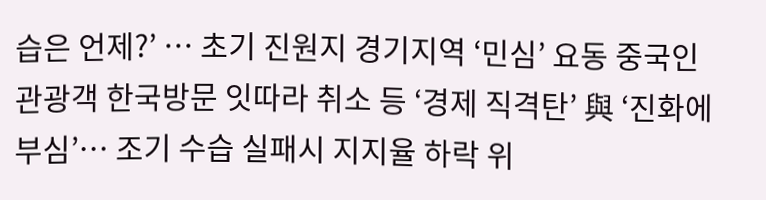습은 언제?’ … 초기 진원지 경기지역 ‘민심’ 요동 중국인 관광객 한국방문 잇따라 취소 등 ‘경제 직격탄’ 與 ‘진화에 부심’… 조기 수습 실패시 지지율 하락 위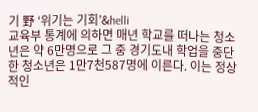기 野 ‘위기는 기회’&helli
교육부 통계에 의하면 매년 학교를 떠나는 청소년은 약 6만명으로 그 중 경기도내 학업을 중단한 청소년은 1만7천587명에 이른다. 이는 정상적인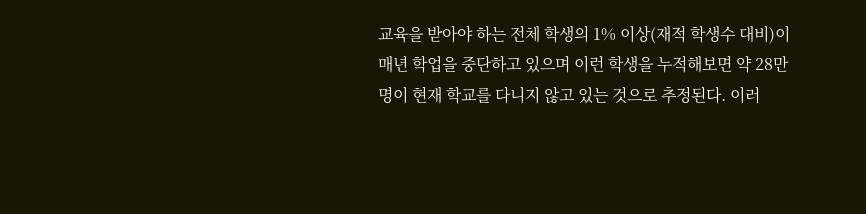교육을 받아야 하는 전체 학생의 1% 이상(재적 학생수 대비)이 매년 학업을 중단하고 있으며 이런 학생을 누적해보면 약 28만 명이 현재 학교를 다니지 않고 있는 것으로 추정된다. 이러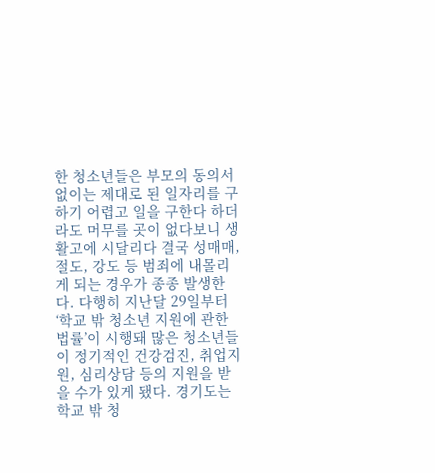한 청소년들은 부모의 동의서 없이는 제대로 된 일자리를 구하기 어렵고 일을 구한다 하더라도 머무를 곳이 없다보니 생활고에 시달리다 결국 성매매, 절도, 강도 등 범죄에 내몰리게 되는 경우가 종종 발생한다. 다행히 지난달 29일부터 ‘학교 밖 청소년 지원에 관한 법률’이 시행돼 많은 청소년들이 정기적인 건강검진, 취업지원, 심리상담 등의 지원을 받을 수가 있게 됐다. 경기도는 학교 밖 청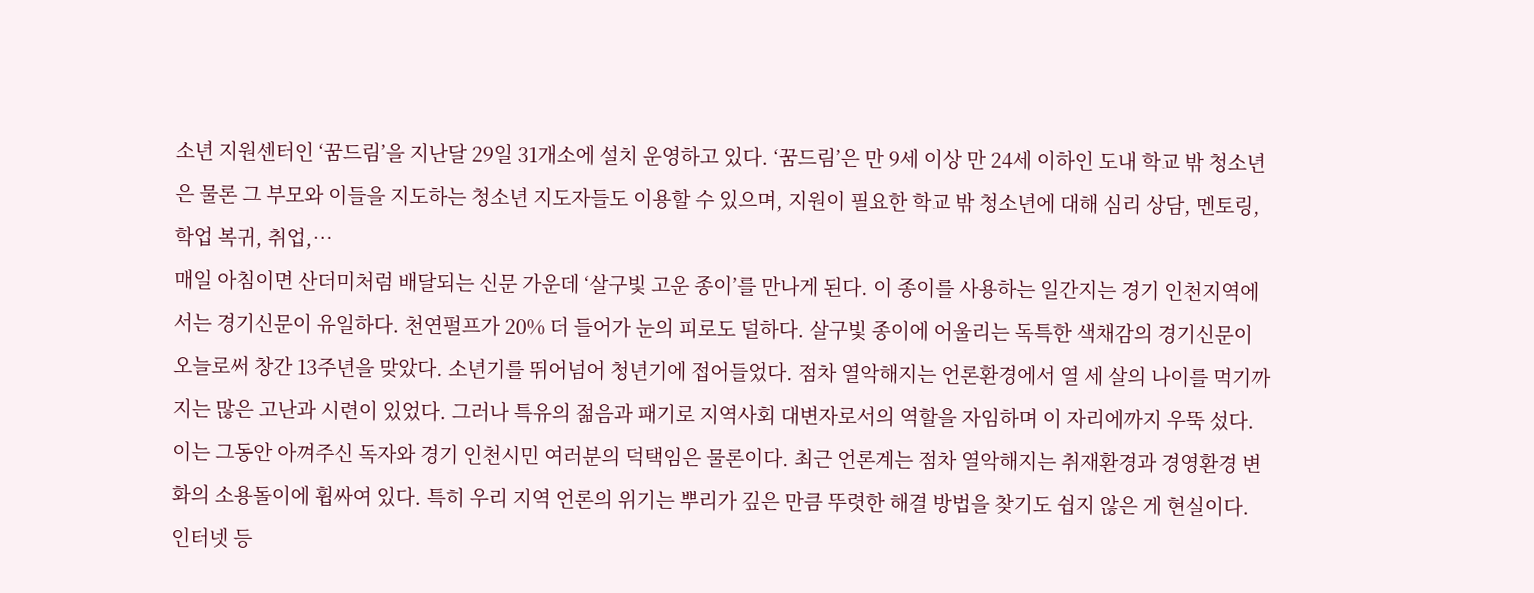소년 지원센터인 ‘꿈드림’을 지난달 29일 31개소에 설치 운영하고 있다. ‘꿈드림’은 만 9세 이상 만 24세 이하인 도내 학교 밖 청소년은 물론 그 부모와 이들을 지도하는 청소년 지도자들도 이용할 수 있으며, 지원이 필요한 학교 밖 청소년에 대해 심리 상담, 멘토링, 학업 복귀, 취업,…
매일 아침이면 산더미처럼 배달되는 신문 가운데 ‘살구빛 고운 종이’를 만나게 된다. 이 종이를 사용하는 일간지는 경기 인천지역에서는 경기신문이 유일하다. 천연펄프가 20% 더 들어가 눈의 피로도 덜하다. 살구빛 종이에 어울리는 독특한 색채감의 경기신문이 오늘로써 창간 13주년을 맞았다. 소년기를 뛰어넘어 청년기에 접어들었다. 점차 열악해지는 언론환경에서 열 세 살의 나이를 먹기까지는 많은 고난과 시련이 있었다. 그러나 특유의 젊음과 패기로 지역사회 대변자로서의 역할을 자임하며 이 자리에까지 우뚝 섰다. 이는 그동안 아껴주신 독자와 경기 인천시민 여러분의 덕택임은 물론이다. 최근 언론계는 점차 열악해지는 취재환경과 경영환경 변화의 소용돌이에 휩싸여 있다. 특히 우리 지역 언론의 위기는 뿌리가 깊은 만큼 뚜렷한 해결 방법을 찾기도 쉽지 않은 게 현실이다. 인터넷 등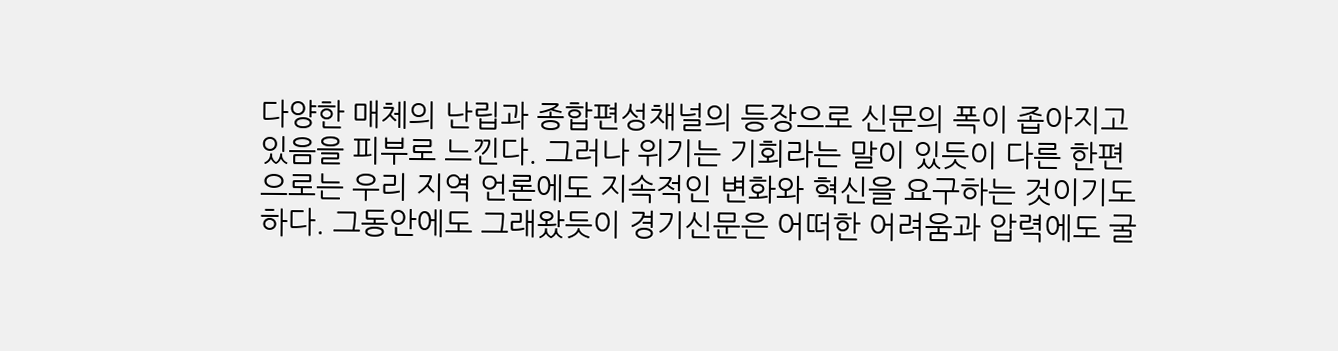다양한 매체의 난립과 종합편성채널의 등장으로 신문의 폭이 좁아지고 있음을 피부로 느낀다. 그러나 위기는 기회라는 말이 있듯이 다른 한편으로는 우리 지역 언론에도 지속적인 변화와 혁신을 요구하는 것이기도 하다. 그동안에도 그래왔듯이 경기신문은 어떠한 어려움과 압력에도 굴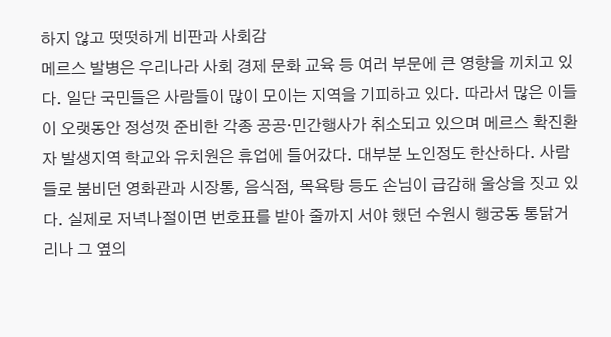하지 않고 떳떳하게 비판과 사회감
메르스 발병은 우리나라 사회 경제 문화 교육 등 여러 부문에 큰 영향을 끼치고 있다. 일단 국민들은 사람들이 많이 모이는 지역을 기피하고 있다. 따라서 많은 이들이 오랫동안 정성껏 준비한 각종 공공·민간행사가 취소되고 있으며 메르스 확진환자 발생지역 학교와 유치원은 휴업에 들어갔다. 대부분 노인정도 한산하다. 사람들로 붐비던 영화관과 시장통, 음식점, 목욕탕 등도 손님이 급감해 울상을 짓고 있다. 실제로 저녁나절이면 번호표를 받아 줄까지 서야 했던 수원시 행궁동 통닭거리나 그 옆의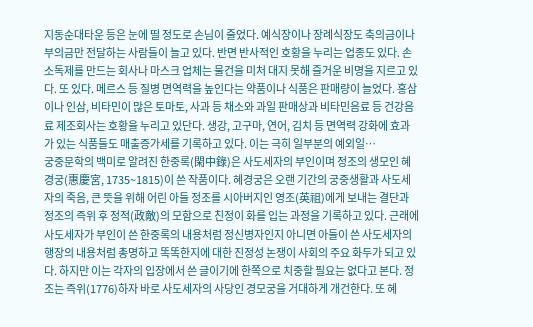지동순대타운 등은 눈에 띨 정도로 손님이 줄었다. 예식장이나 장례식장도 축의금이나 부의금만 전달하는 사람들이 늘고 있다. 반면 반사적인 호황을 누리는 업종도 있다. 손 소독제를 만드는 회사나 마스크 업체는 물건을 미처 대지 못해 즐거운 비명을 지르고 있다. 또 있다. 메르스 등 질병 면역력을 높인다는 약품이나 식품은 판매량이 늘었다. 홍삼이나 인삼, 비타민이 많은 토마토, 사과 등 채소와 과일 판매상과 비타민음료 등 건강음료 제조회사는 호황을 누리고 있단다. 생강, 고구마, 연어, 김치 등 면역력 강화에 효과가 있는 식품들도 매출증가세를 기록하고 있다. 이는 극히 일부분의 예외일…
궁중문학의 백미로 알려진 한중록(閑中錄)은 사도세자의 부인이며 정조의 생모인 혜경궁(惠慶宮, 1735~1815)이 쓴 작품이다. 혜경궁은 오랜 기간의 궁중생활과 사도세자의 죽음, 큰 뜻을 위해 어린 아들 정조를 시아버지인 영조(英祖)에게 보내는 결단과 정조의 즉위 후 정적(政敵)의 모함으로 친정이 화를 입는 과정을 기록하고 있다. 근래에 사도세자가 부인이 쓴 한중록의 내용처럼 정신병자인지 아니면 아들이 쓴 사도세자의 행장의 내용처럼 총명하고 똑똑한지에 대한 진정성 논쟁이 사회의 주요 화두가 되고 있다. 하지만 이는 각자의 입장에서 쓴 글이기에 한쪽으로 치중할 필요는 없다고 본다. 정조는 즉위(1776)하자 바로 사도세자의 사당인 경모궁을 거대하게 개건한다. 또 혜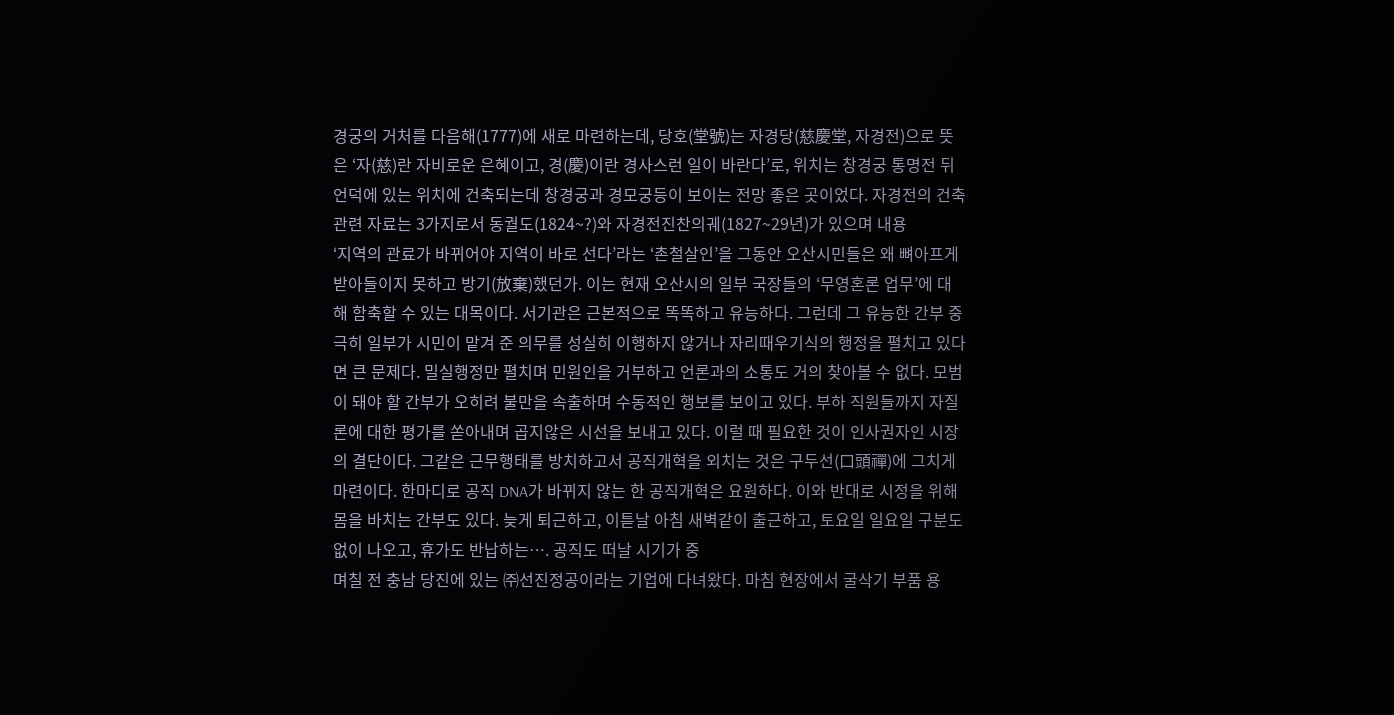경궁의 거처를 다음해(1777)에 새로 마련하는데, 당호(堂號)는 자경당(慈慶堂, 자경전)으로 뜻은 ‘자(慈)란 자비로운 은혜이고, 경(慶)이란 경사스런 일이 바란다’로, 위치는 창경궁 통명전 뒤 언덕에 있는 위치에 건축되는데 창경궁과 경모궁등이 보이는 전망 좋은 곳이었다. 자경전의 건축 관련 자료는 3가지로서 동궐도(1824~?)와 자경전진찬의궤(1827~29년)가 있으며 내용
‘지역의 관료가 바뀌어야 지역이 바로 선다’라는 ‘촌철살인’을 그동안 오산시민들은 왜 뼈아프게 받아들이지 못하고 방기(放棄)했던가. 이는 현재 오산시의 일부 국장들의 ‘무영혼론 업무’에 대해 함축할 수 있는 대목이다. 서기관은 근본적으로 똑똑하고 유능하다. 그런데 그 유능한 간부 중 극히 일부가 시민이 맡겨 준 의무를 성실히 이행하지 않거나 자리때우기식의 행정을 펼치고 있다면 큰 문제다. 밀실행정만 펼치며 민원인을 거부하고 언론과의 소통도 거의 찾아볼 수 없다. 모범이 돼야 할 간부가 오히려 불만을 속출하며 수동적인 행보를 보이고 있다. 부하 직원들까지 자질론에 대한 평가를 쏟아내며 곱지않은 시선을 보내고 있다. 이럴 때 필요한 것이 인사권자인 시장의 결단이다. 그같은 근무행태를 방치하고서 공직개혁을 외치는 것은 구두선(口頭禪)에 그치게 마련이다. 한마디로 공직 DNA가 바뀌지 않는 한 공직개혁은 요원하다. 이와 반대로 시정을 위해 몸을 바치는 간부도 있다. 늦게 퇴근하고, 이튿날 아침 새벽같이 출근하고, 토요일 일요일 구분도 없이 나오고, 휴가도 반납하는…. 공직도 떠날 시기가 중
며칠 전 충남 당진에 있는 ㈜선진정공이라는 기업에 다녀왔다. 마침 현장에서 굴삭기 부품 용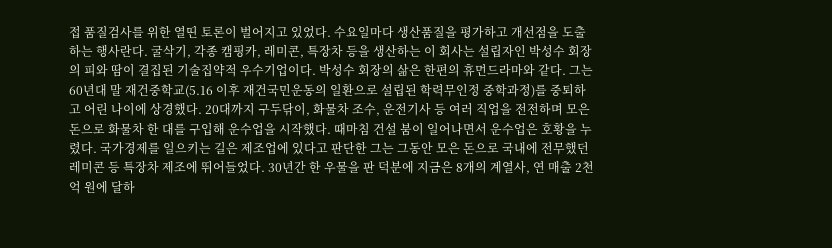접 품질검사를 위한 열띤 토론이 벌어지고 있었다. 수요일마다 생산품질을 평가하고 개선점을 도출하는 행사란다. 굴삭기, 각종 캠핑카, 레미콘, 특장차 등을 생산하는 이 회사는 설립자인 박성수 회장의 피와 땀이 결집된 기술집약적 우수기업이다. 박성수 회장의 삶은 한편의 휴먼드라마와 같다. 그는 60년대 말 재건중학교(5.16 이후 재건국민운동의 일환으로 설립된 학력무인정 중학과정)를 중퇴하고 어린 나이에 상경했다. 20대까지 구두닦이, 화물차 조수, 운전기사 등 여러 직업을 전전하며 모은 돈으로 화물차 한 대를 구입해 운수업을 시작했다. 때마침 건설 붐이 일어나면서 운수업은 호황을 누렸다. 국가경제를 일으키는 길은 제조업에 있다고 판단한 그는 그동안 모은 돈으로 국내에 전무했던 레미콘 등 특장차 제조에 뛰어들었다. 30년간 한 우물을 판 덕분에 지금은 8개의 계열사, 연 매출 2천억 원에 달하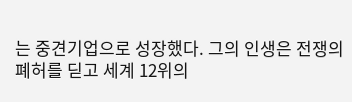는 중견기업으로 성장했다. 그의 인생은 전쟁의 폐허를 딛고 세계 12위의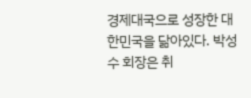경제대국으로 성장한 대한민국을 닮아있다. 박성수 회장은 취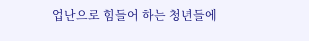업난으로 힘들어 하는 청년들에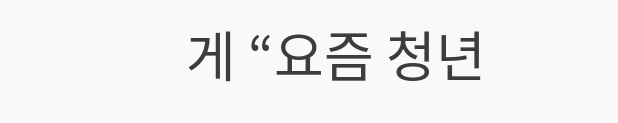게 “요즘 청년